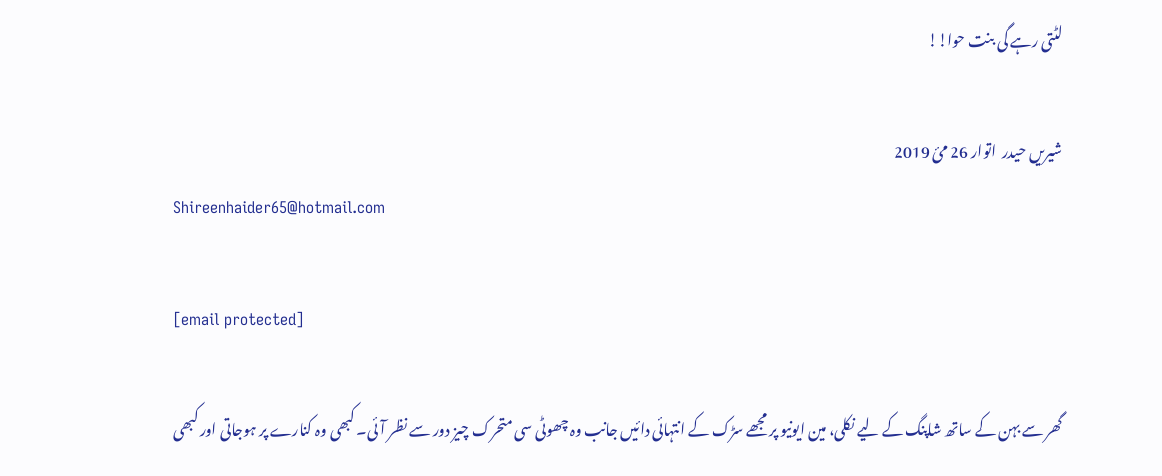لٹتی رہے گی بنت حوا!!

شیریں حیدر  اتوار 26 مئ 2019
Shireenhaider65@hotmail.com

[email protected]

گھر سے بہن کے ساتھ شاپنگ کے لیے نکلی، مین ایونیو پر مجھے سڑک کے انتہائی دائیں جانب وہ چھوٹی سی متحرک چیز دور سے نظر آئی۔ کبھی وہ کنارے پر ہوجاتی اور کبھی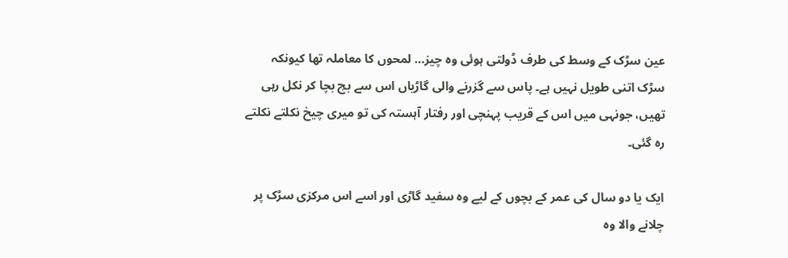عین سڑک کے وسط کی طرف ڈولتی ہوئی وہ چیز… لمحوں کا معاملہ تھا کیونکہ سڑک اتنی طویل نہیں ہے۔ پاس سے گزرنے والی گاڑیاں اس سے بچ بچا کر نکل رہی تھیں، جونہی میں اس کے قریب پہنچی اور رفتار آہستہ کی تو میری چیخ نکلتے نکلتے رہ گئی۔

ایک یا دو سال کی عمر کے بچوں کے لیے وہ سفید گاڑی اور اسے اس مرکزی سڑک پر چلانے والا وہ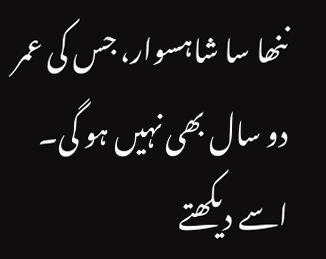ننھا سا شاہسوار، جس کی عمر دو سال بھی نہیں ہو گی۔ اسے دیکھتے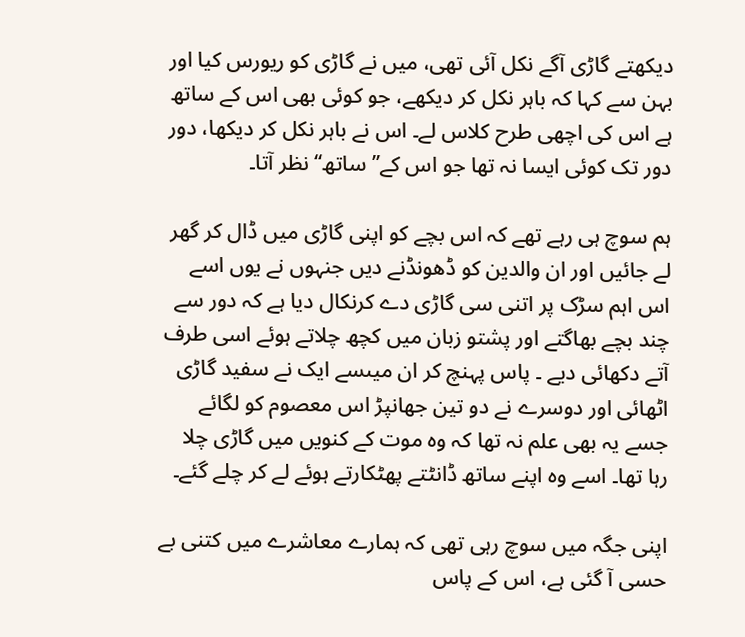دیکھتے گاڑی آگے نکل آئی تھی، میں نے گاڑی کو ریورس کیا اور بہن سے کہا کہ باہر نکل کر دیکھے، جو کوئی بھی اس کے ساتھ ہے اس کی اچھی طرح کلاس لے۔ اس نے باہر نکل کر دیکھا، دور دور تک کوئی ایسا نہ تھا جو اس کے’’ ساتھ‘‘ نظر آتا۔

ہم سوچ ہی رہے تھے کہ اس بچے کو اپنی گاڑی میں ڈال کر گھر لے جائیں اور ان والدین کو ڈھونڈنے دیں جنہوں نے یوں اسے اس اہم سڑک پر اتنی سی گاڑی دے کرنکال دیا ہے کہ دور سے چند بچے بھاگتے اور پشتو زبان میں کچھ چلاتے ہوئے اسی طرف آتے دکھائی دیے ۔ پاس پہنچ کر ان میںسے ایک نے سفید گاڑی اٹھائی اور دوسرے نے دو تین جھانپڑ اس معصوم کو لگائے جسے یہ بھی علم نہ تھا کہ وہ موت کے کنویں میں گاڑی چلا رہا تھا۔ اسے وہ اپنے ساتھ ڈانٹتے پھٹکارتے ہوئے لے کر چلے گئے۔

اپنی جگہ میں سوچ رہی تھی کہ ہمارے معاشرے میں کتنی بے حسی آ گئی ہے، اس کے پاس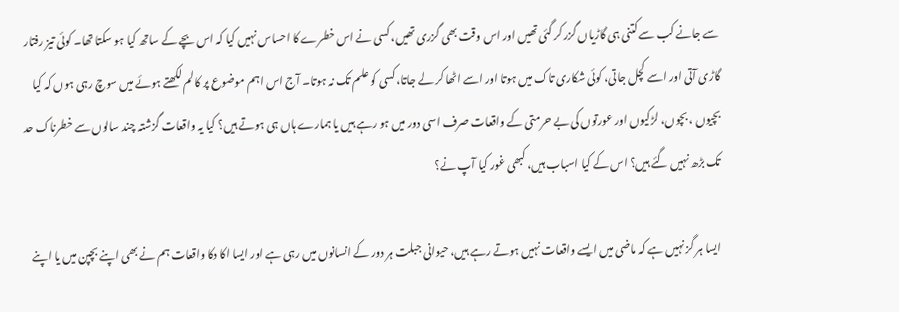سے جانے کب سے کتنی ہی گاڑیاں گزر کر گئی تھیں اور اس وقت بھی گزری تھیں، کسی نے اس خطرے کا احساس نہیں کیا کہ اس بچے کے ساتھ کیا ہو سکتا تھا۔ کوئی تیز رفتار گاڑی آتی اور اسے کچل جاتی، کوئی شکاری تاک میں ہوتا اور اسے اٹھا کر لے جاتا، کسی کو علم تک نہ ہوتا۔ آج اس اہم موضوع پر کالم لکھتے ہوئے میں سوچ رہی ہوں کہ کیا بچیوں ، بچوں، لڑکیوں اور عورتوں کی بے حرمتی کے واقعات صرف اسی دور میں ہو رہے ہیں یا ہمارے ہاں ہی ہوتے ہیں؟ کیا یہ واقعات گزشتہ چند سالوں سے خطرناک حد تک بڑھ نہیں گئے ہیں؟ اس کے کیا اسباب ہیں، کبھی غور کیا آپ نے؟

ایسا ہر گز نہیں ہے کہ ماضی میں ایسے واقعات نہیں ہوتے رہے ہیں، حیوانی جبلت ہر دور کے انسانوں میں رہی ہے اور ایسا اکا دکا واقعات ہم نے بھی اپنے بچپن میں یا اپنے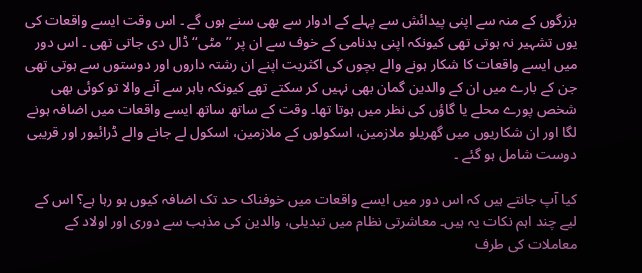بزرگوں کے منہ سے اپنی پیدائش سے پہلے کے ادوار سے بھی سنے ہوں گے ۔ اس وقت ایسے واقعات کی یوں تشہیر نہ ہوتی تھی کیونکہ اپنی بدنامی کے خوف سے ان پر ’’ مٹی‘‘ ڈال دی جاتی تھی ۔ اس دور میں ایسے واقعات کا شکار ہونے والے بچوں کی اکثریت اپنے ان رشتہ داروں اور دوستوں سے ہوتی تھی جن کے بارے میں ان کے والدین گمان بھی نہیں کر سکتے تھے کیونکہ باہر سے آنے والا تو کوئی بھی شخص پورے محلے یا گاؤں کی نظر میں ہوتا تھا۔ وقت کے ساتھ ساتھ ایسے واقعات میں اضافہ ہونے لگا اور ان شکاریوں میں گھریلو ملازمین، اسکولوں کے ملازمین، اسکول لے جانے والے ڈرائیور اور قریبی دوست شامل ہو گئے ۔

کیا آپ جانتے ہیں کہ اس دور میں ایسے واقعات میں خوفناک حد تک اضافہ کیوں ہو رہا ہے؟ اس کے لیے چند اہم نکات یہ ہیں۔ معاشرتی نظام میں تبدیلی، والدین کی مذہب سے دوری اور اولاد کے معاملات کی طرف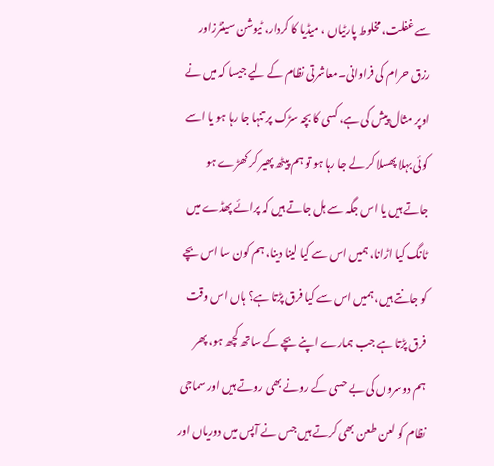سے غفلت، مخلوط پارٹیاں ، میڈیا کا کردار، ٹیوشن سینٹرزاور رزق حرام کی فراوانی۔معاشرتی نظام کے لیے جیسا کہ میں نے اوپر مثال پیش کی ہے، کسی کا بچہ سڑک پر تنہا جا رہا ہو یا اسے کوئی بہلا پھسلا کر لے جا رہا ہو تو ہم پیٹھ پھیر کر کھڑے ہو جاتے ہیں یا اس جگہ سے ہل جاتے ہیں کہ پرائے پھڈے میں ٹانگ کیا اڑانا، ہمیں اس سے کیا لینا دینا، ہم کون سا اس بچے کو جانتے ہیں، ہمیں اس سے کیا فرق پڑتا ہے؟ ہاں اس وقت فرق پڑتا ہے جب ہمارے اپنے بچے کے ساتھ کچھ ہو، پھر ہم دوسروں کی بے حسی کے رونے بھی روتے ہیں اور سماجی نظام کو لعن طعن بھی کرتے ہیں جس نے آپس میں دوریاں اور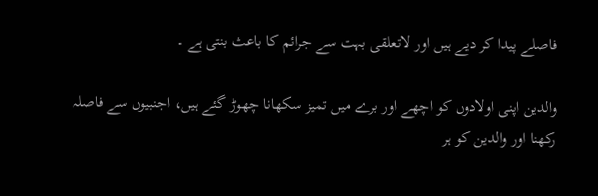فاصلے پیدا کر دیے ہیں اور لاتعلقی بہت سے جرائم کا باعث بنتی ہے ۔

والدین اپنی اولادوں کو اچھے اور برے میں تمیز سکھانا چھوڑ گئے ہیں، اجنبیوں سے فاصلہ رکھنا اور والدین کو ہر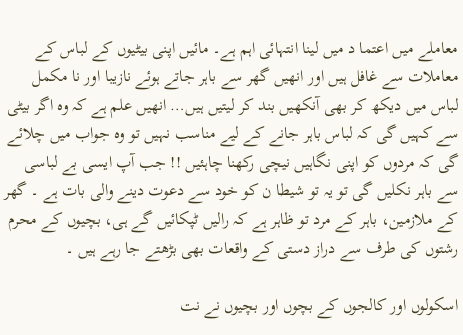معاملے میں اعتما د میں لینا انتہائی اہم ہے۔ مائیں اپنی بیٹیوں کے لباس کے معاملات سے غافل ہیں اور انھیں گھر سے باہر جاتے ہوئے نازیبا اور نا مکمل لباس میں دیکھ کر بھی آنکھیں بند کر لیتیں ہیں… انھیں علم ہے کہ وہ اگر بیٹی سے کہیں گی کہ لباس باہر جانے کے لیے مناسب نہیں تو وہ جواب میں چلائے گی کہ مردوں کو اپنی نگاہیں نیچی رکھنا چاہئیں !! جب آپ ایسی بے لباسی سے باہر نکلیں گی تو یہ تو شیطا ن کو خود سے دعوت دینے والی بات ہے ۔ گھر کے ملازمین، باہر کے مرد تو ظاہر ہے کہ رالیں ٹپکائیں گے ہی، بچیوں کے محرم رشتوں کی طرف سے دراز دستی کے واقعات بھی بڑھتے جا رہے ہیں ۔

اسکولوں اور کالجوں کے بچوں اور بچیوں نے نت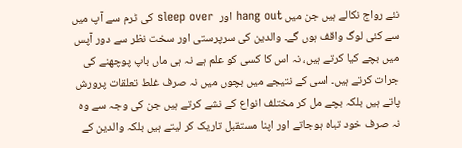نئے رواج نکالے ہیں جن میں hang out اور  sleep over کی ٹرم سے آپ میں سے کئی لوگ واقف ہوں گے۔ والدین کی سرپرستی اور سخت نظر سے دور آپس میں بچے کیا کرتے ہیں، نہ اس کا کسی کو علم ہے نہ ہی ماں باپ پوچھنے کی جرات کرتے ہیں۔ اسی کے نتیجے میں بچوں میں نہ صرف غلط تعلقات پرورش پاتے ہیں بلکہ بچے مل کر مختلف انواع کے نشے کرتے ہیں جن کی وجہ سے وہ نہ صرف خود تباہ ہوجاتے اور اپنا مستقبل تاریک کر لیتے ہیں بلکہ والدین کے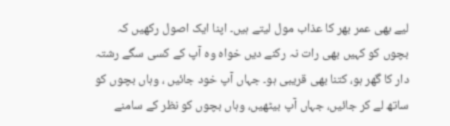لیے بھی عمر بھر کا عذاب مول لیتے ہیں۔ اپنا ایک اصول رکھیں کہ بچوں کو کہیں بھی رات نہ رکنے دیں خواہ وہ آپ کے کسی سگے رشتہ دار کا گھر ہو، کتنا بھی قریبی ہو۔ جہاں آپ خود جائیں ، وہاں بچوں کو ساتھ لے کر جائیں، جہاں آپ بیٹھیں، وہاں بچوں کو نظر کے سامنے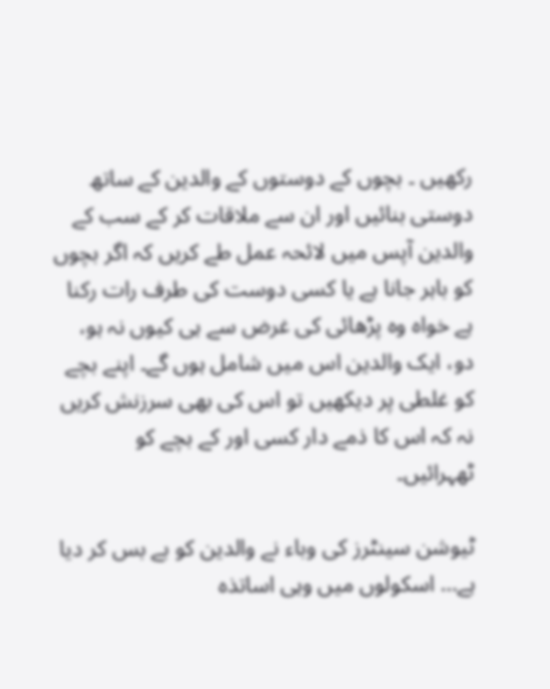رکھیں ۔ بچوں کے دوستوں کے والدین کے ساتھ دوستی بنائیں اور ان سے ملاقات کر کے سب کے والدین آپس میں لائحہ عمل طے کریں کہ اگر بچوں کو باہر جانا ہے یا کسی دوست کی طرف رات رکنا ہے خواہ وہ پڑھائی کی غرض سے ہی کیوں نہ ہو، دو، ایک والدین اس میں شامل ہوں گے۔ اپنے بچے کو غلطی پر دیکھیں تو اس کی بھی سرزنش کریں نہ کہ اس کا ذمے دار کسی اور کے بچے کو ٹھہرائیں۔

ٹیوشن سینٹرز کی وباء نے والدین کو بے بس کر دیا ہے… اسکولوں میں وہی اساتذہ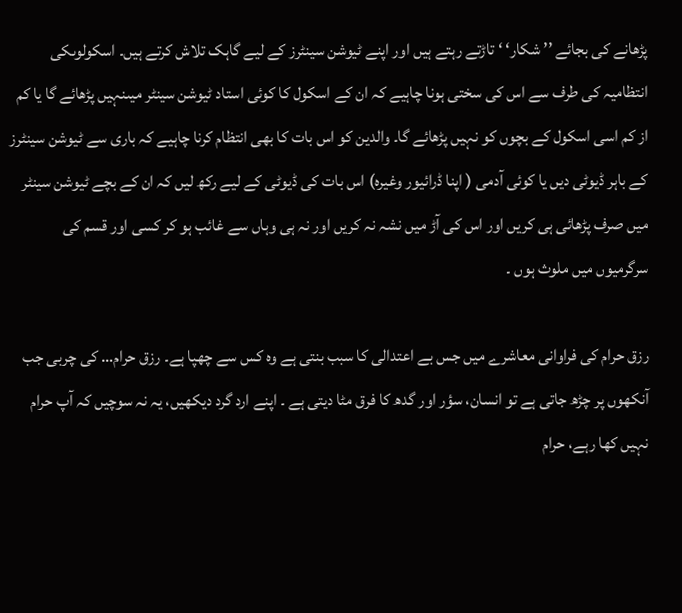پڑھانے کی بجائے ’’ شکار‘ ‘ تاڑتے رہتے ہیں اور اپنے ٹیوشن سینٹرز کے لیے گاہک تلاش کرتے ہیں۔ اسکولوںکی انتظامیہ کی طرف سے اس کی سختی ہونا چاہیے کہ ان کے اسکول کا کوئی استاد ٹیوشن سینٹر میںنہیں پڑھائے گا یا کم از کم اسی اسکول کے بچوں کو نہیں پڑھائے گا۔ والدین کو اس بات کا بھی انتظام کرنا چاہیے کہ باری سے ٹیوشن سینٹرز کے باہر ڈیوٹی دیں یا کوئی آدمی ( اپنا ڈرائیور وغیرہ) اس بات کی ڈیوٹی کے لیے رکھ لیں کہ ان کے بچے ٹیوشن سینٹر میں صرف پڑھائی ہی کریں اور اس کی آڑ میں نشہ نہ کریں اور نہ ہی وہاں سے غائب ہو کر کسی اور قسم کی سرگرمیوں میں ملوث ہوں ۔

رزق حرام کی فراوانی معاشرے میں جس بے اعتدالی کا سبب بنتی ہے وہ کس سے چھپا ہے۔ رزق حرام… کی چربی جب آنکھوں پر چڑھ جاتی ہے تو انسان، سؤر اور گدھ کا فرق مٹا دیتی ہے ۔ اپنے ارد گرد دیکھیں، یہ نہ سوچیں کہ آپ حرام نہیں کھا رہے، حرام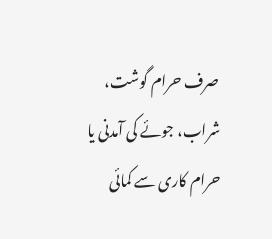صرف حرام گوشت، شراب، جوئے کی آمدنی یا حرام کاری سے کمائی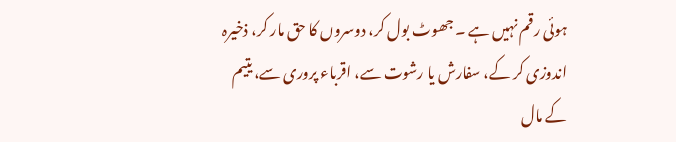ہوئی رقم نہیں ہے ۔ جھوٹ بول کر، دوسروں کا حق مار کر، ذخیرہ اندوزی کر کے، سفارش یا رشوت سے، اقرباء پروری سے، یتیم کے مال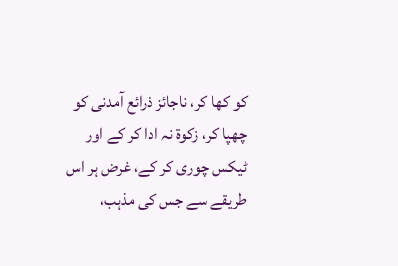کو کھا کر، ناجائز ذرائع آمدنی کو چھپا کر، زکوۃ نہ ادا کر کے اور ٹیکس چوری کر کے، غرض ہر اس طریقے سے جس کی مذہب،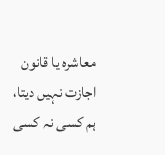معاشرہ یا قانون اجازت نہیں دیتا، ہم کسی نہ کسی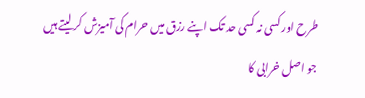طرح اور کسی نہ کسی حد تک اپنے رزق میں حرام کی آمیزش کر لیتے ہیں جو اصل خرابی کا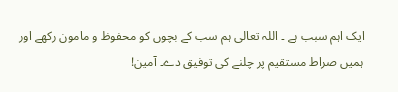ایک اہم سبب ہے ۔ اللہ تعالی ہم سب کے بچوں کو محفوظ و مامون رکھے اور ہمیں صراط مستقیم پر چلنے کی توفیق دے۔ آمین!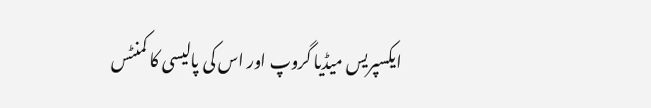ایکسپریس میڈیا گروپ اور اس کی پالیسی کا کمنٹس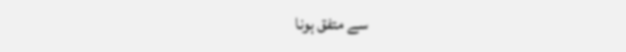سے متفق ہونا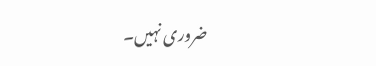ضروری نہیں۔